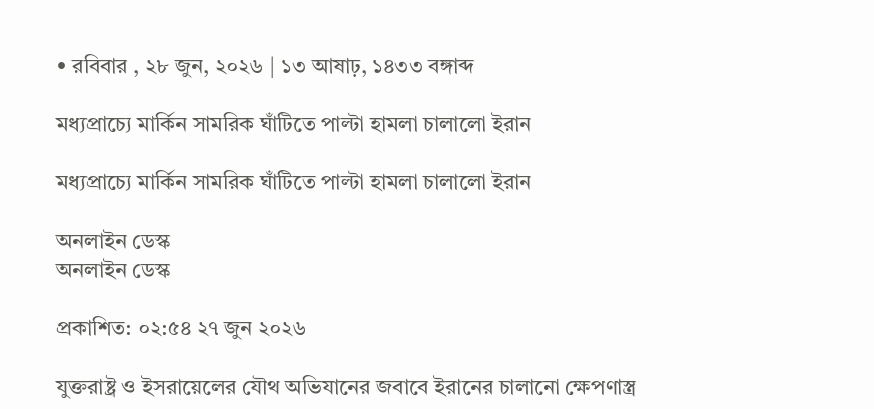• রবিবার , ২৮ জুন, ২০২৬ | ১৩ আষাঢ়, ১৪৩৩ বঙ্গাব্দ

মধ্যপ্রাচ্যে মার্কিন সামরিক ঘাঁটিতে পাল্টা হামলা চালালো ইরান

মধ্যপ্রাচ্যে মার্কিন সামরিক ঘাঁটিতে পাল্টা হামলা চালালো ইরান

অনলাইন ডেস্ক
অনলাইন ডেস্ক

প্রকাশিত: ০২:৫৪ ২৭ জুন ২০২৬

যুক্তরাষ্ট্র ও ইসরায়েলের যৌথ অভিযানের জবাবে ইরানের চালানো ক্ষেপণাস্ত্র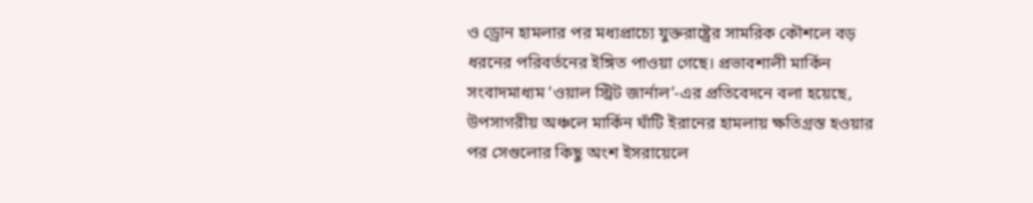ও ড্রোন হামলার পর মধ্যপ্রাচ্যে যুক্তরাষ্ট্রের সামরিক কৌশলে বড় ধরনের পরিবর্তনের ইঙ্গিত পাওয়া গেছে। প্রভাবশালী মার্কিন সংবাদমাধ্যম ‘ওয়াল স্ট্রিট জার্নাল’-এর প্রতিবেদনে বলা হয়েছে, উপসাগরীয় অঞ্চলে মার্কিন ঘাঁটি ইরানের হামলায় ক্ষতিগ্রস্ত হওয়ার পর সেগুলোর কিছু অংশ ইসরায়েলে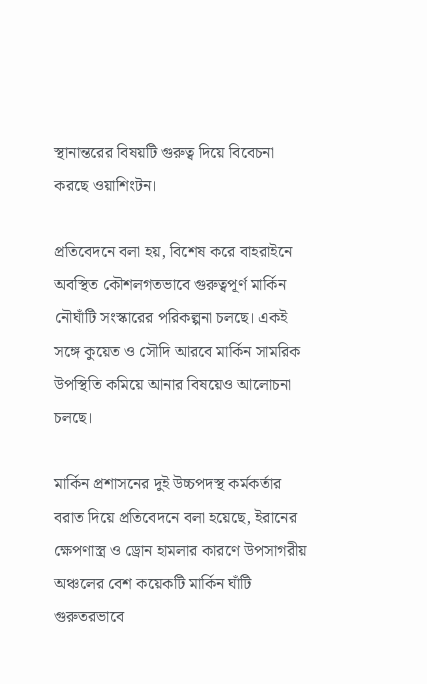স্থানান্তরের বিষয়টি গুরুত্ব দিয়ে বিবেচনা করছে ওয়াশিংটন।

প্রতিবেদনে বলা হয়, বিশেষ করে বাহরাইনে অবস্থিত কৌশলগতভাবে গুরুত্বপূর্ণ মার্কিন নৌঘাঁটি সংস্কারের পরিকল্পনা চলছে। একই সঙ্গে কুয়েত ও সৌদি আরবে মার্কিন সামরিক উপস্থিতি কমিয়ে আনার বিষয়েও আলোচনা চলছে।

মার্কিন প্রশাসনের দুই উচ্চপদস্থ কর্মকর্তার বরাত দিয়ে প্রতিবেদনে বলা হয়েছে, ইরানের ক্ষেপণাস্ত্র ও ড্রোন হামলার কারণে উপসাগরীয় অঞ্চলের বেশ কয়েকটি মার্কিন ঘাঁটি গুরুতরভাবে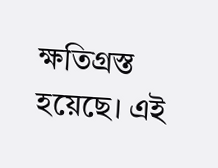ক্ষতিগ্রস্ত হয়েছে। এই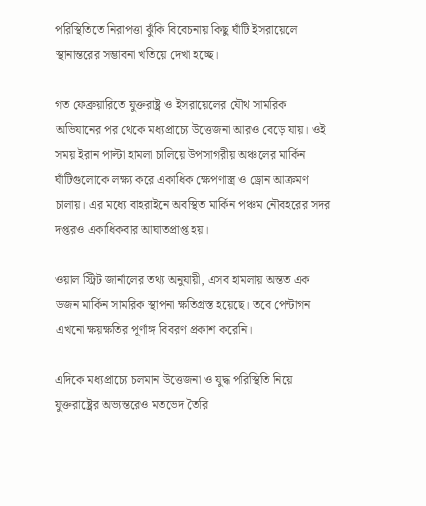পরিস্থিতিতে নিরাপত্তা ঝুঁকি বিবেচনায় কিছু ঘাঁটি ইসরায়েলে স্থানান্তরের সম্ভাবনা খতিয়ে দেখা হচ্ছে।

গত ফেব্রুয়ারিতে যুক্তরাষ্ট্র ও ইসরায়েলের যৌথ সামরিক অভিযানের পর থেকে মধ্যপ্রাচ্যে উত্তেজনা আরও বেড়ে যায়। ওই সময় ইরান পাল্টা হামলা চালিয়ে উপসাগরীয় অঞ্চলের মার্কিন ঘাঁটিগুলোকে লক্ষ্য করে একাধিক ক্ষেপণাস্ত্র ও ড্রোন আক্রমণ চালায়। এর মধ্যে বাহরাইনে অবস্থিত মার্কিন পঞ্চম নৌবহরের সদর দপ্তরও একাধিকবার আঘাতপ্রাপ্ত হয়।

ওয়াল স্ট্রিট জার্নালের তথ্য অনুযায়ী, এসব হামলায় অন্তত এক ডজন মার্কিন সামরিক স্থাপনা ক্ষতিগ্রস্ত হয়েছে। তবে পেন্টাগন এখনো ক্ষয়ক্ষতির পূর্ণাঙ্গ বিবরণ প্রকাশ করেনি।

এদিকে মধ্যপ্রাচ্যে চলমান উত্তেজনা ও যুদ্ধ পরিস্থিতি নিয়ে যুক্তরাষ্ট্রের অভ্যন্তরেও মতভেদ তৈরি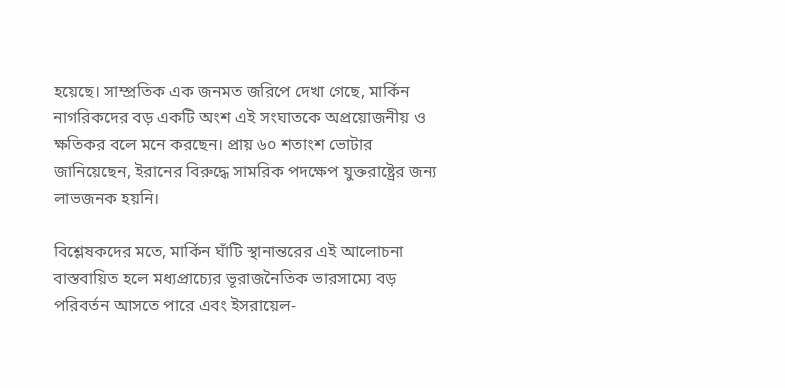হয়েছে। সাম্প্রতিক এক জনমত জরিপে দেখা গেছে, মার্কিন নাগরিকদের বড় একটি অংশ এই সংঘাতকে অপ্রয়োজনীয় ও ক্ষতিকর বলে মনে করছেন। প্রায় ৬০ শতাংশ ভোটার জানিয়েছেন, ইরানের বিরুদ্ধে সামরিক পদক্ষেপ যুক্তরাষ্ট্রের জন্য লাভজনক হয়নি।

বিশ্লেষকদের মতে, মার্কিন ঘাঁটি স্থানান্তরের এই আলোচনা বাস্তবায়িত হলে মধ্যপ্রাচ্যের ভূরাজনৈতিক ভারসাম্যে বড় পরিবর্তন আসতে পারে এবং ইসরায়েল-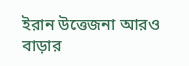ইরান উত্তেজনা আরও বাড়ার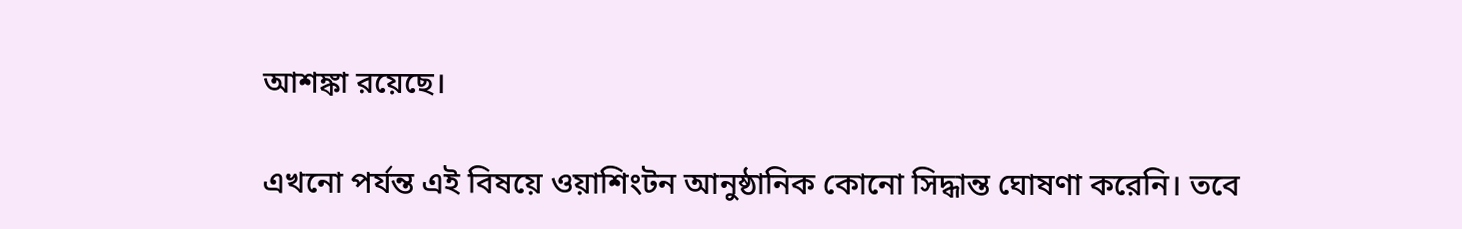আশঙ্কা রয়েছে।

এখনো পর্যন্ত এই বিষয়ে ওয়াশিংটন আনুষ্ঠানিক কোনো সিদ্ধান্ত ঘোষণা করেনি। তবে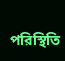পরিস্থিতি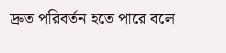দ্রুত পরিবর্তন হতে পারে বলে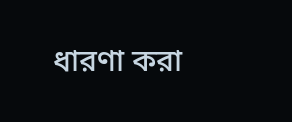ধারণা করা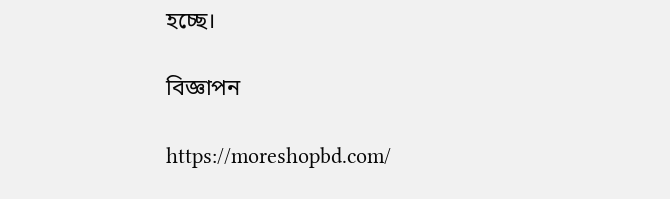হচ্ছে।

বিজ্ঞাপন

https://moreshopbd.com/